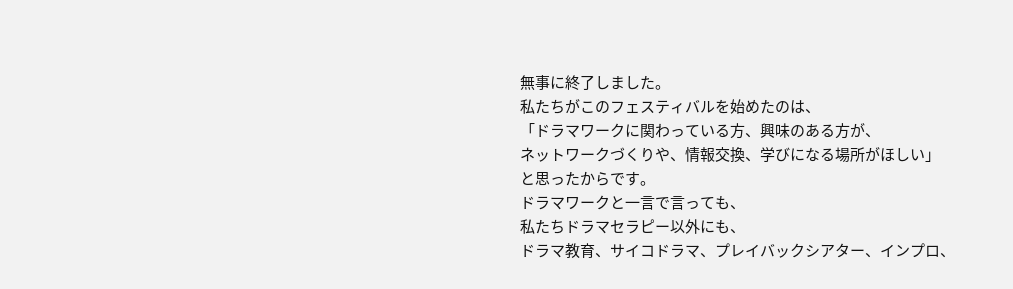無事に終了しました。
私たちがこのフェスティバルを始めたのは、
「ドラマワークに関わっている方、興味のある方が、
ネットワークづくりや、情報交換、学びになる場所がほしい」
と思ったからです。
ドラマワークと一言で言っても、
私たちドラマセラピー以外にも、
ドラマ教育、サイコドラマ、プレイバックシアター、インプロ、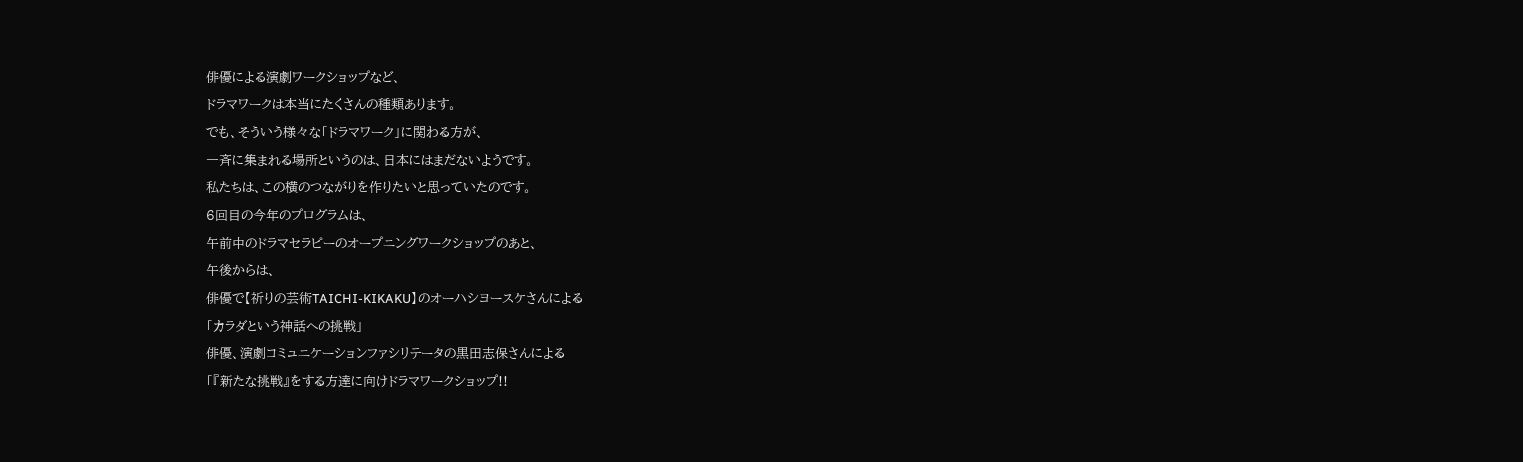俳優による演劇ワークショップなど、
ドラマワークは本当にたくさんの種類あります。
でも、そういう様々な「ドラマワーク」に関わる方が、
一斉に集まれる場所というのは、日本にはまだないようです。
私たちは、この横のつながりを作りたいと思っていたのです。
6回目の今年のプログラムは、
午前中のドラマセラピーのオープニングワークショップのあと、
午後からは、
俳優で【祈りの芸術TAICHI-KIKAKU】のオーハシヨースケさんによる
「カラダという神話への挑戦」
俳優、演劇コミュニケーションファシリテータの黒田志保さんによる
「『新たな挑戦』をする方達に向けドラマワークショップ!!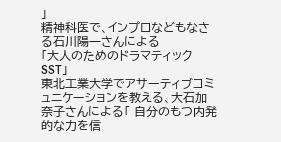」
精神科医で、インプロなどもなさる石川陽一さんによる
「大人のためのドラマティックSST」
東北工業大学でアサーティブコミュニケーションを教える、大石加奈子さんによる「 自分のもつ内発的な力を信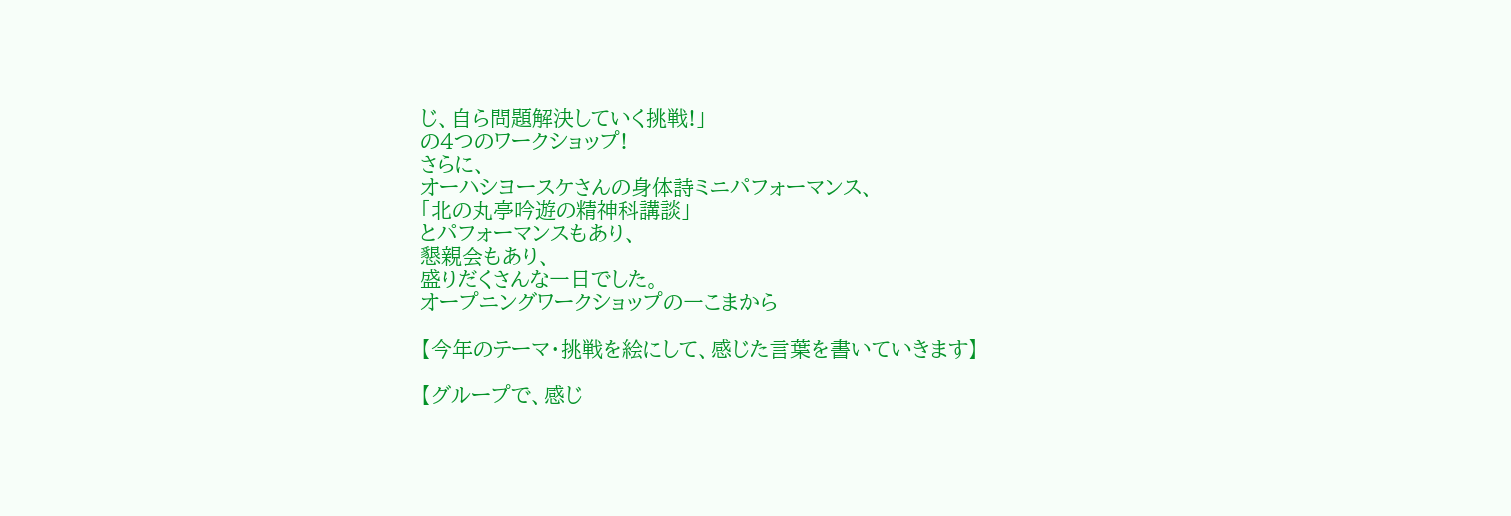じ、自ら問題解決していく挑戦!」
の4つのワークショップ!
さらに、
オーハシヨースケさんの身体詩ミニパフォーマンス、
「北の丸亭吟遊の精神科講談」
とパフォーマンスもあり、
懇親会もあり、
盛りだくさんな一日でした。
オープニングワークショップの一こまから

【今年のテーマ・挑戦を絵にして、感じた言葉を書いていきます】

【グループで、感じ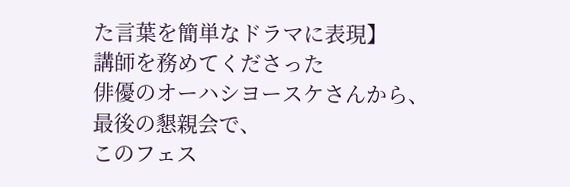た言葉を簡単なドラマに表現】
講師を務めてくださった
俳優のオーハシヨースケさんから、
最後の懇親会で、
このフェス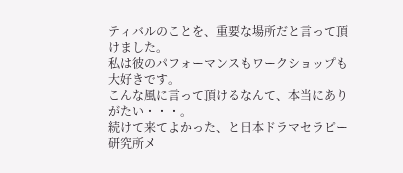ティバルのことを、重要な場所だと言って頂けました。
私は彼のパフォーマンスもワークショップも大好きです。
こんな風に言って頂けるなんて、本当にありがたい・・・。
続けて来てよかった、と日本ドラマセラピー研究所メ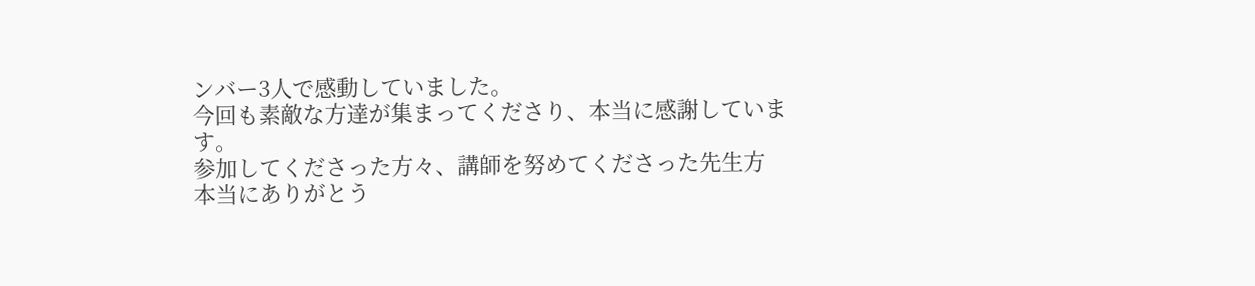ンバー3人で感動していました。
今回も素敵な方達が集まってくださり、本当に感謝しています。
参加してくださった方々、講師を努めてくださった先生方
本当にありがとう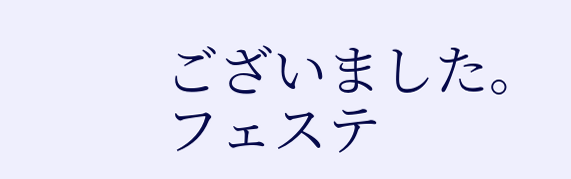ございました。
フェステ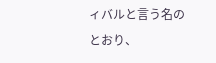ィバルと言う名のとおり、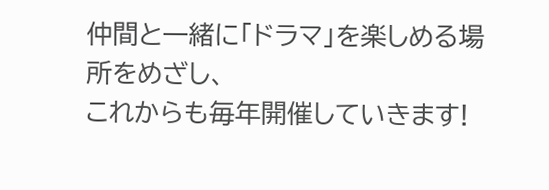仲間と一緒に「ドラマ」を楽しめる場所をめざし、
これからも毎年開催していきます!